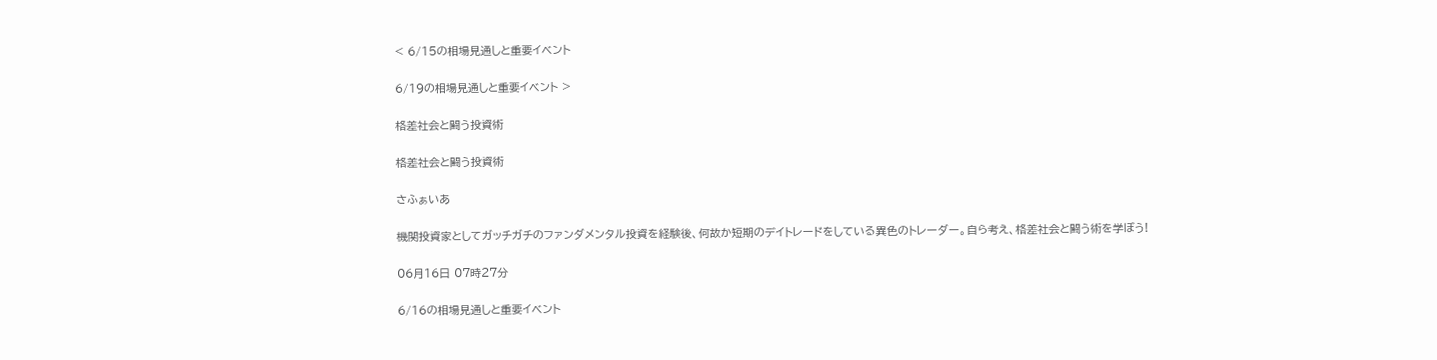< 6/15の相場見通しと重要イベント

6/19の相場見通しと重要イベント >

格差社会と闘う投資術

格差社会と闘う投資術

さふぁいあ

機関投資家としてガッチガチのファンダメンタル投資を経験後、何故か短期のデイトレードをしている異色のトレーダー。自ら考え、格差社会と闘う術を学ぼう!

06月16日 07時27分

6/16の相場見通しと重要イベント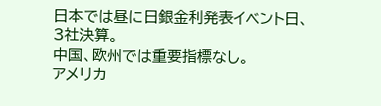日本では昼に日銀金利発表イベント日、3社決算。
中国、欧州では重要指標なし。
アメリカ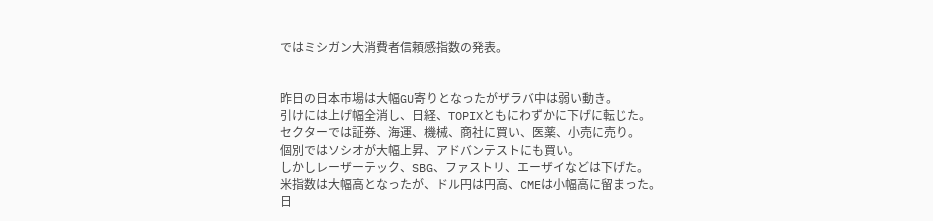ではミシガン大消費者信頼感指数の発表。


昨日の日本市場は大幅GU寄りとなったがザラバ中は弱い動き。
引けには上げ幅全消し、日経、TOPIXともにわずかに下げに転じた。
セクターでは証券、海運、機械、商社に買い、医薬、小売に売り。
個別ではソシオが大幅上昇、アドバンテストにも買い。
しかしレーザーテック、SBG、ファストリ、エーザイなどは下げた。
米指数は大幅高となったが、ドル円は円高、CMEは小幅高に留まった。
日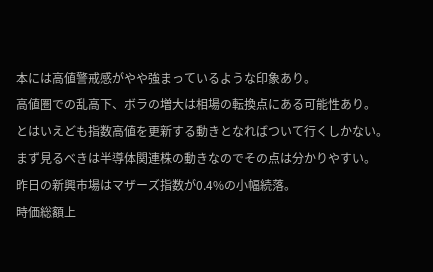本には高値警戒感がやや強まっているような印象あり。
高値圏での乱高下、ボラの増大は相場の転換点にある可能性あり。
とはいえども指数高値を更新する動きとなればついて行くしかない。
まず見るべきは半導体関連株の動きなのでその点は分かりやすい。
昨日の新興市場はマザーズ指数が0.4%の小幅続落。
時価総額上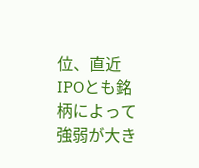位、直近IPOとも銘柄によって強弱が大き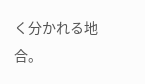く分かれる地合。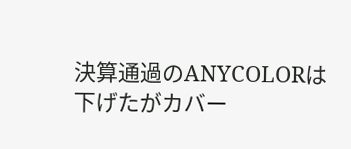決算通過のANYCOLORは下げたがカバー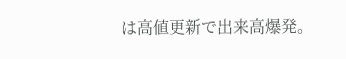は高値更新で出来高爆発。